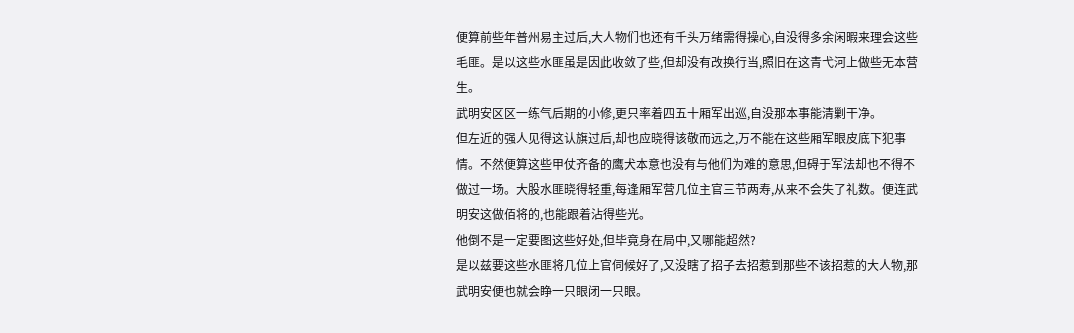便算前些年普州易主过后,大人物们也还有千头万绪需得操心,自没得多余闲暇来理会这些毛匪。是以这些水匪虽是因此收敛了些,但却没有改换行当,照旧在这青弋河上做些无本营生。
武明安区区一练气后期的小修,更只率着四五十厢军出巡,自没那本事能清剿干净。
但左近的强人见得这认旗过后,却也应晓得该敬而远之,万不能在这些厢军眼皮底下犯事情。不然便算这些甲仗齐备的鹰犬本意也没有与他们为难的意思,但碍于军法却也不得不做过一场。大股水匪晓得轻重,每逢厢军营几位主官三节两寿,从来不会失了礼数。便连武明安这做佰将的,也能跟着沾得些光。
他倒不是一定要图这些好处,但毕竟身在局中,又哪能超然?
是以兹要这些水匪将几位上官伺候好了,又没瞎了招子去招惹到那些不该招惹的大人物,那武明安便也就会睁一只眼闭一只眼。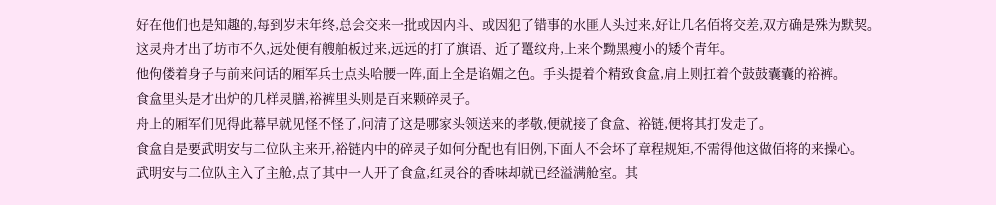好在他们也是知趣的,每到岁末年终,总会交来一批或因内斗、或因犯了错事的水匪人头过来,好让几名佰将交差,双方确是殊为默契。
这灵舟才出了坊市不久,远处便有艘舶板过来,远远的打了旗语、近了鼍纹舟,上来个黝黑瘦小的矮个青年。
他佝偻着身子与前来问话的厢军兵士点头哈腰一阵,面上全是谄媚之色。手头提着个精致食盒,肩上则扛着个鼓鼓囊囊的裕裤。
食盒里头是才出炉的几样灵膳,裕裤里头则是百来颗碎灵子。
舟上的厢军们见得此幕早就见怪不怪了,问清了这是哪家头领送来的孝敬,便就接了食盒、裕链,便将其打发走了。
食盒自是要武明安与二位队主来开,裕链内中的碎灵子如何分配也有旧例,下面人不会坏了章程规矩,不需得他这做佰将的来操心。
武明安与二位队主入了主舱,点了其中一人开了食盒,红灵谷的香味却就已经溢满舱室。其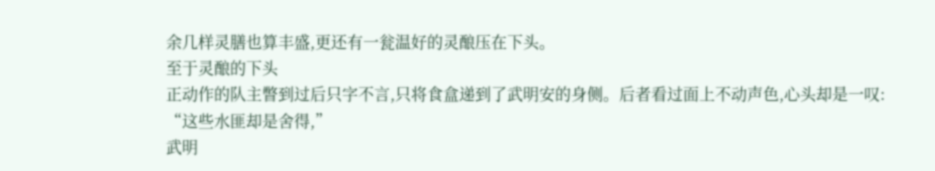余几样灵膳也算丰盛,更还有一瓮温好的灵酿压在下头。
至于灵酿的下头
正动作的队主瞥到过后只字不言,只将食盒递到了武明安的身侧。后者看过面上不动声色,心头却是一叹:
“这些水匪却是舍得,”
武明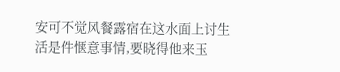安可不觉风餐露宿在这水面上讨生活是件惬意事情,要晓得他来玉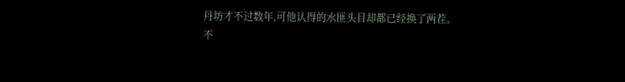丹坊才不过数年,可他认得的水匪头目却都已经换了两茬。
不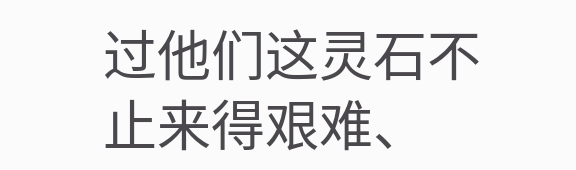过他们这灵石不止来得艰难、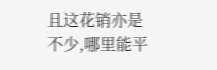且这花销亦是不少,哪里能平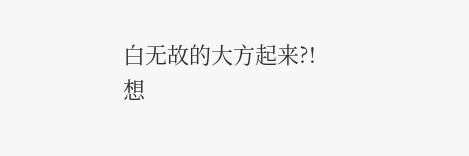白无故的大方起来?!
想